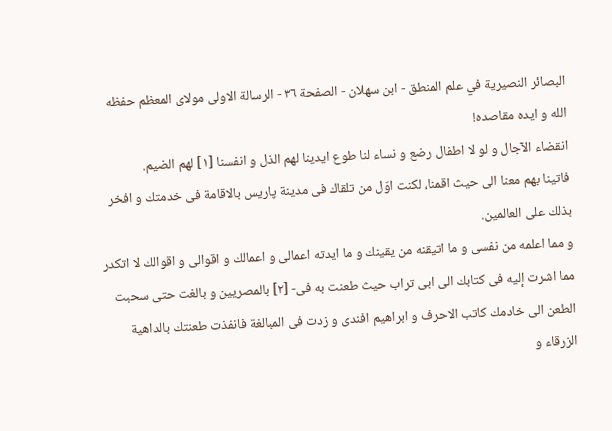البصائر النصيرية في علم المنطق - ابن سهلان - الصفحة ٣٦ - الرسالة الاولى مولاى المعظم حفظه الله و ايده مقاصده!
انقضاء الآجال و لو لا اطفال رضع و نساء لنا طوع ايدينا لهم الذل و انفسنا [١] لهم الضيم.
فاتينا بهم معنا الى حيث اقمنا، لكنت اوّل من تلقاك فى مدينة پاريس بالاقامة فى خدمتك و افخر بذلك على العالمين.
و مما اعلمه من نفسى و ما اتيقنه من يقينك و ما ايدته اعمالى و اعمالك و اقوالى و اقوالك لا اتكدر مما اشرت إليه فى كتابك الى ابى تراب حيث طعنت به فى- [٢] بالمصريين و بالغت حتى سحبت الطعن الى خادمك كاتب الاحرف و ابراهيم افندى و زدت فى المبالغة فانفذت طعنتك بالداهية الزرقاء و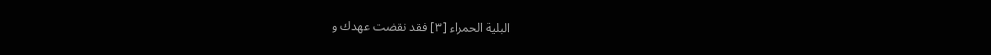البلية الحمراء [٣] فقد نقضت عهدك و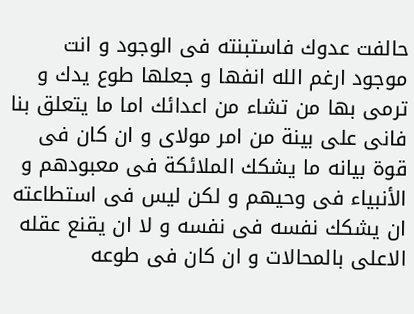حالفت عدوك فاستبنته فى الوجود و انت موجود ارغم الله انفها و جعلها طوع يدك و ترمى بها من تشاء من اعدائك اما ما يتعلق بنا فانى على بينة من امر مولاى و ان كان فى قوة بيانه ما يشكك الملائكة فى معبودهم و الأنبياء فى وحيهم و لكن ليس فى استطاعته ان يشكك نفسه فى نفسه و لا ان يقنع عقله الاعلى بالمحالات و ان كان فى طوعه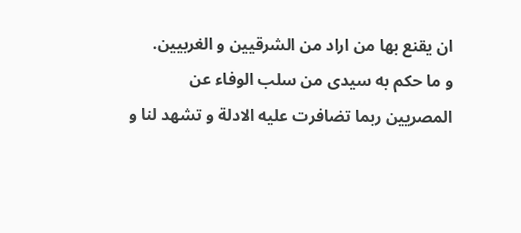ان يقنع بها من اراد من الشرقيين و الغربيين.
و ما حكم به سيدى من سلب الوفاء عن المصريين ربما تضافرت عليه الادلة و تشهد لنا و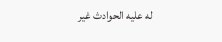له عليه الحوادث غير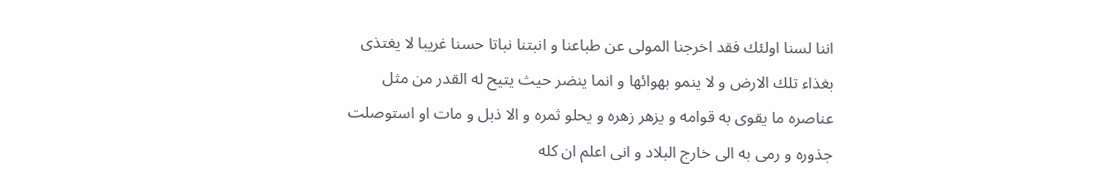اننا لسنا اولئك فقد اخرجنا المولى عن طباعنا و انبتنا نباتا حسنا غريبا لا يغتذى بغذاء تلك الارض و لا ينمو بهوائها و انما ينضر حيث يتيح له القدر من مثل عناصره ما يقوى به قوامه و يزهر زهره و يحلو ثمره و الا ذبل و مات او استوصلت جذوره و رمى به الى خارج البلاد و انى اعلم ان كله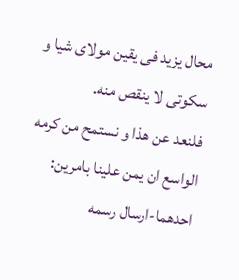محال يزيد فى يقين مولاى شيا و سكوتى لا ينقص منه.
فلنعد عن هذا و نستمح من كرمه الواسع ان يمن علينا بامرين:
احدهما-ارسال رسمه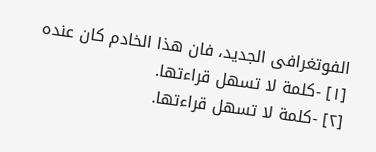الفوتغرافى الجديد، فان هذا الخادم كان عنده
[١] -كلمة لا تسهل قراءتها.
[٢] -كلمة لا تسهل قراءتها.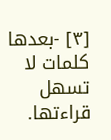[٣] -بعدها كلمات لا تسهل قراءتها.